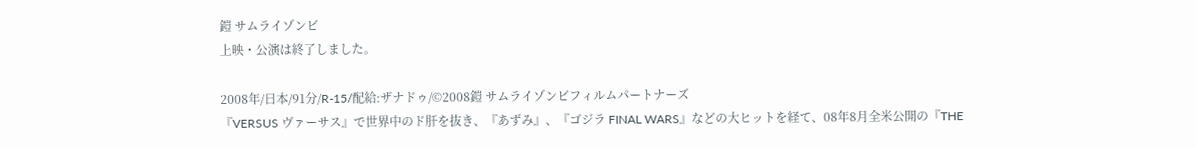鎧 サムライゾンビ
上映・公演は終了しました。

2008年/日本/91分/R-15/配給:ザナドゥ/©2008鎧 サムライゾンビフィルムパートナーズ
『VERSUS ヴァーサス』で世界中のド肝を抜き、『あずみ』、『ゴジラ FINAL WARS』などの大ヒットを経て、08年8月全米公開の『THE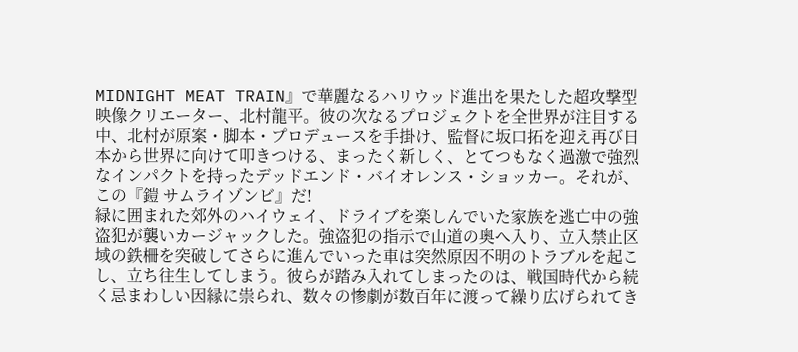MIDNIGHT MEAT TRAIN』で華麗なるハリウッド進出を果たした超攻撃型映像クリエーター、北村龍平。彼の次なるプロジェクトを全世界が注目する中、北村が原案・脚本・プロデュースを手掛け、監督に坂口拓を迎え再び日本から世界に向けて叩きつける、まったく新しく、とてつもなく過激で強烈なインパクトを持ったデッドエンド・バイオレンス・ショッカー。それが、この『鎧 サムライゾンビ』だ!
緑に囲まれた郊外のハイウェイ、ドライブを楽しんでいた家族を逃亡中の強盗犯が襲いカージャックした。強盗犯の指示で山道の奥へ入り、立入禁止区域の鉄柵を突破してさらに進んでいった車は突然原因不明のトラブルを起こし、立ち往生してしまう。彼らが踏み入れてしまったのは、戦国時代から続く忌まわしい因縁に祟られ、数々の惨劇が数百年に渡って繰り広げられてき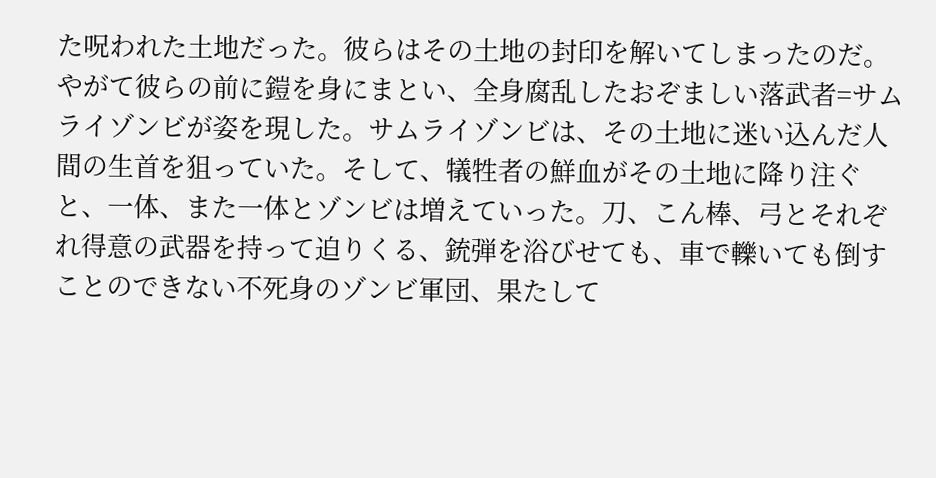た呪われた土地だった。彼らはその土地の封印を解いてしまったのだ。やがて彼らの前に鎧を身にまとい、全身腐乱したおぞましい落武者=サムライゾンビが姿を現した。サムライゾンビは、その土地に迷い込んだ人間の生首を狙っていた。そして、犠牲者の鮮血がその土地に降り注ぐと、一体、また一体とゾンビは増えていった。刀、こん棒、弓とそれぞれ得意の武器を持って迫りくる、銃弾を浴びせても、車で轢いても倒すことのできない不死身のゾンビ軍団、果たして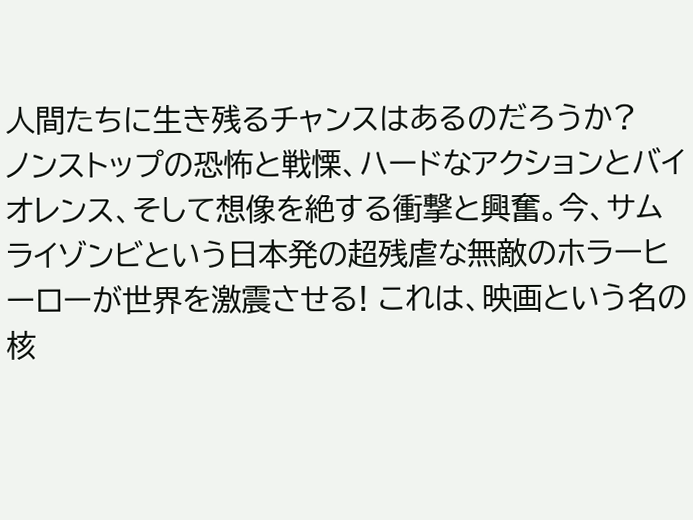人間たちに生き残るチャンスはあるのだろうか?
ノンストップの恐怖と戦慄、ハードなアクションとバイオレンス、そして想像を絶する衝撃と興奮。今、サムライゾンビという日本発の超残虐な無敵のホラーヒーローが世界を激震させる! これは、映画という名の核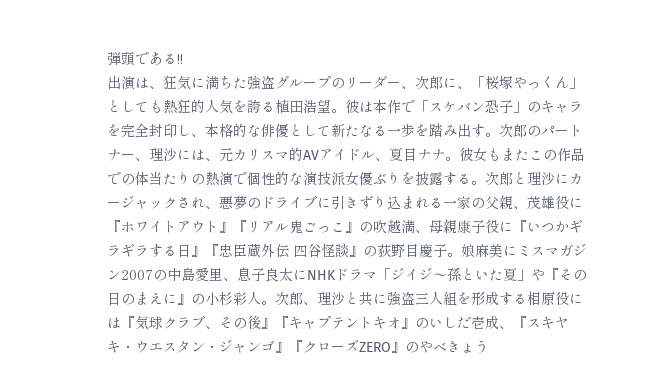弾頭である!!
出演は、狂気に満ちた強盗グループのリーダー、次郎に、「桜塚やっくん」としても熱狂的人気を誇る植田浩望。彼は本作で「スケバン恐子」のキャラを完全封印し、本格的な俳優として新たなる一歩を踏み出す。次郎のパートナー、理沙には、元カリスマ的AVアイドル、夏目ナナ。彼女もまたこの作品での体当たりの熱演で個性的な演技派女優ぶりを披露する。次郎と理沙にカージャックされ、悪夢のドライブに引きずり込まれる一家の父親、茂雄役に『ホワイトアウト』『リアル鬼ごっこ』の吹越満、母親康子役に『いつかギラギラする日』『忠臣蔵外伝 四谷怪談』の荻野目慶子。娘麻美にミスマガジン2007の中島愛里、息子良太にNHKドラマ「ジイジ〜孫といた夏」や『その日のまえに』の小杉彩人。次郎、理沙と共に強盗三人組を形成する相原役には『気球クラブ、その後』『キャプテントキオ』のいしだ壱成、『スキヤキ・ウエスタン・ジャンゴ』『クローズZERO』のやべきょう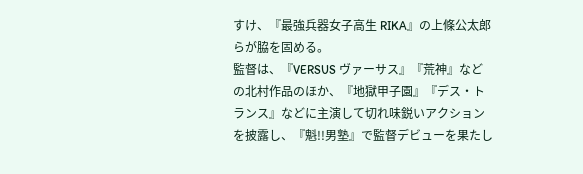すけ、『最強兵器女子高生 RIKA』の上條公太郎らが脇を固める。
監督は、『VERSUS ヴァーサス』『荒神』などの北村作品のほか、『地獄甲子園』『デス・トランス』などに主演して切れ味鋭いアクションを披露し、『魁!!男塾』で監督デビューを果たし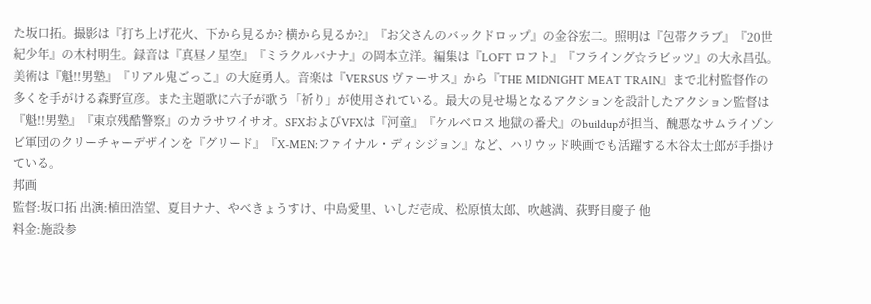た坂口拓。撮影は『打ち上げ花火、下から見るか? 横から見るか?』『お父さんのバックドロップ』の金谷宏二。照明は『包帯クラブ』『20世紀少年』の木村明生。録音は『真昼ノ星空』『ミラクルバナナ』の岡本立洋。編集は『LOFT ロフト』『フライング☆ラビッツ』の大永昌弘。美術は『魁!!男塾』『リアル鬼ごっこ』の大庭勇人。音楽は『VERSUS ヴァーサス』から『THE MIDNIGHT MEAT TRAIN』まで北村監督作の多くを手がける森野宣彦。また主題歌に六子が歌う「祈り」が使用されている。最大の見せ場となるアクションを設計したアクション監督は『魁!!男塾』『東京残酷警察』のカラサワイサオ。SFXおよびVFXは『河童』『ケルベロス 地獄の番犬』のbuildupが担当、醜悪なサムライゾンビ軍団のクリーチャーデザインを『グリード』『X-MEN:ファイナル・ディシジョン』など、ハリウッド映画でも活躍する木谷太士郎が手掛けている。
邦画
監督:坂口拓 出演:植田浩望、夏目ナナ、やべきょうすけ、中島愛里、いしだ壱成、松原慎太郎、吹越満、荻野目慶子 他
料金:施設参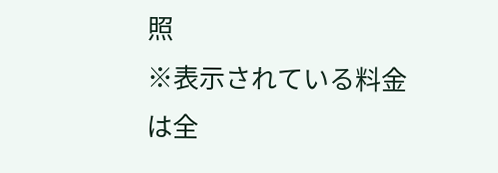照
※表示されている料金は全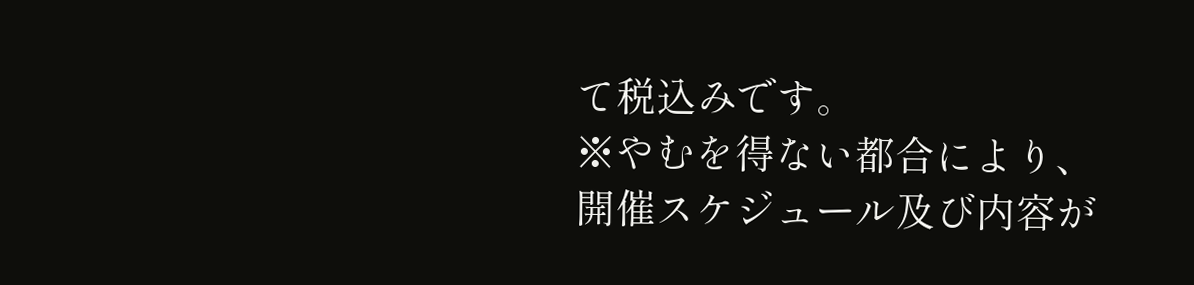て税込みです。
※やむを得ない都合により、開催スケジュール及び内容が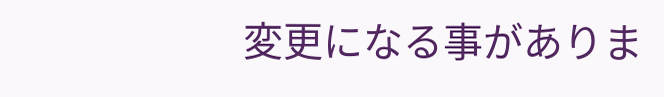変更になる事がありま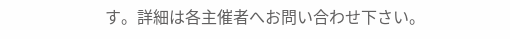す。詳細は各主催者へお問い合わせ下さい。